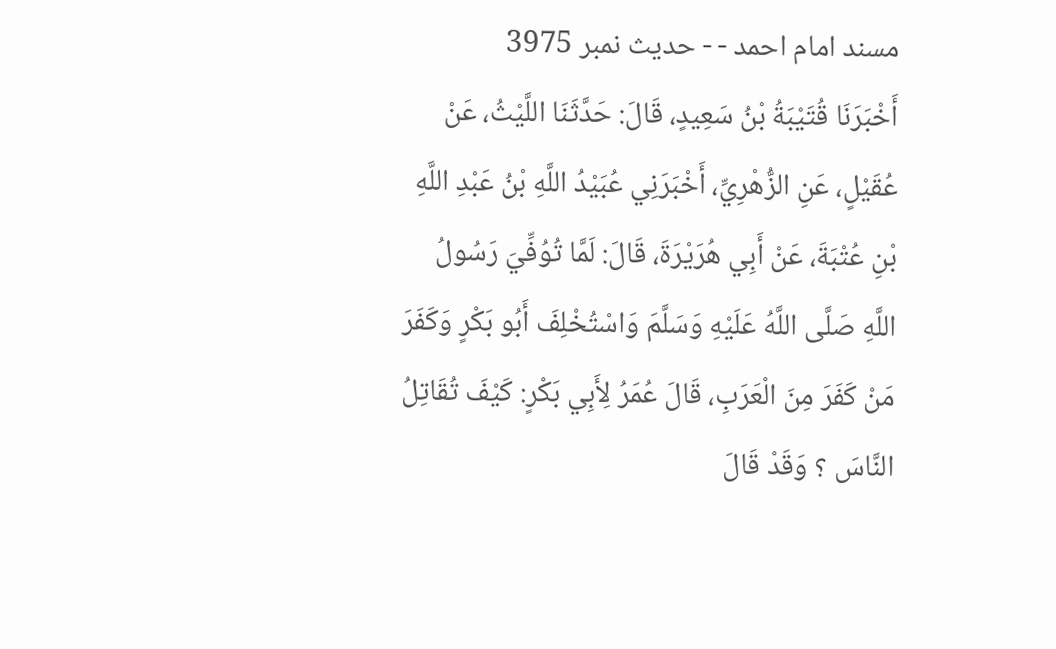مسند امام احمد - - حدیث نمبر 3975
أَخْبَرَنَا قُتَيْبَةُ بْنُ سَعِيدٍ، قَالَ: حَدَّثَنَا اللَّيْثُ، عَنْ عُقَيْلٍ، عَنِ الزُّهْرِيِّ، أَخْبَرَنِي عُبَيْدُ اللَّهِ بْنُ عَبْدِ اللَّهِ بْنِ عُتْبَةَ، عَنْ أَبِي هُرَيْرَةَ، قَالَ: لَمَّا تُوُفِّيَ رَسُولُ اللَّهِ صَلَّى اللَّهُ عَلَيْهِ وَسَلَّمَ وَاسْتُخْلِفَ أَبُو بَكْرٍ وَكَفَرَ مَنْ كَفَرَ مِنَ الْعَرَبِ، قَالَ عُمَرُ لِأَبِي بَكْرٍ: كَيْفَ تُقَاتِلُ النَّاسَ ؟ وَقَدْ قَالَ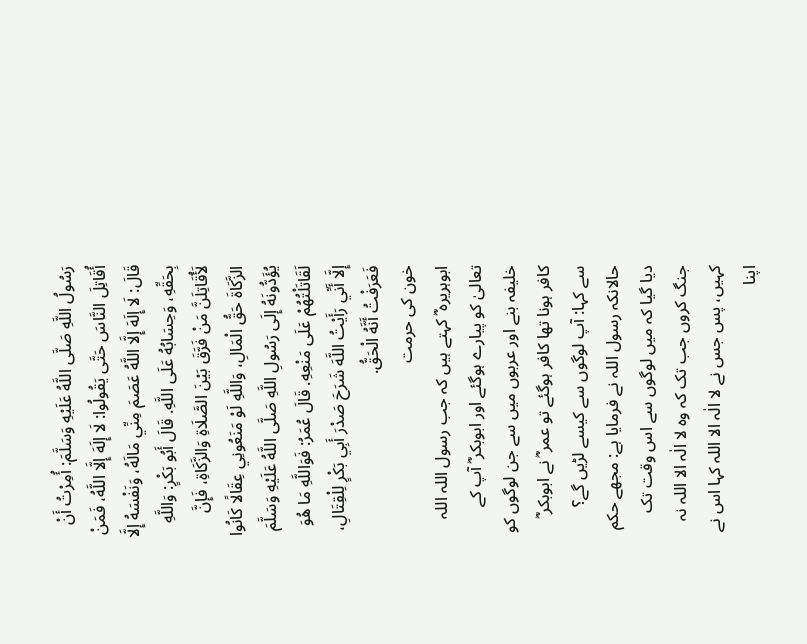رَسُولُ اللَّهِ صَلَّى اللَّهُ عَلَيْهِ وَسَلَّمَ: أُمِرْتُ أَنْ أُقَاتِلَ النَّاسَ حَتَّى يَقُولُوا: لَا إِلَهَ إِلَّا اللَّهُ، فَمَنْ قَالَ: لَا إِلَهَ إِلَّا اللَّهُ عَصَمَ مِنِّي مَالَهُ، وَنَفْسَهُ إِلَّا بِحَقِّهِ، وَحِسَابُهُ عَلَى اللَّهِ. قَالَ أَبُو بَكْرٍ: وَاللَّهِ لَأُقَاتِلَنَّ مَنْ فَرَّقَ بَيْنَ الصَّلَاةِ وَالزَّكَاةِ، فَإِنَّ الزَّكَاةَ حَقُّ الْمَالِ، وَاللَّهِ لَوْ مَنَعُونِي عِقَالًا كَانُوا يُؤَدُّونَهُ إِلَى رَسُولِ اللَّهِ صَلَّى اللَّهُ عَلَيْهِ وَسَلَّمَ لَقَاتَلْتُهُمْ عَلَى مَنْعِهِ. قَالَ عُمَرُ: فَوَاللَّهِ مَا هُوَ إِلَّا أَنِّي رَأَيْتُ اللَّهَ شَرَحَ صَدْرَ أَبِي بَكْرٍ لِلْقِتَالِ، فَعَرَفْتُ أَنَّهُ الْحَقُّ.
خون کی حرمت
ابوہریرہ ؓ کہتے ہیں کہ جب رسول اللہ اللہ تعالیٰ کو پیارے ہوگئے اور ابوبکر ؓ آپ کے خلیفہ بنے اور عربوں میں سے جن لوگوں کو کافر ہونا تھا کافر ہوگئے تو عمر ؓ نے ابوبکر ؓ سے کہا: آپ لوگوں سے کیسے لڑیں گے؟ حالانکہ رسول اللہ نے فرمایا ہے: مجھے حکم دیا گیا کہ میں لوگوں سے اس وقت تک جنگ کروں جب تک کہ وہ لا الٰہ الا اللہ نہ کہیں، پس جس نے لا الٰہ الا اللہ کہا اس نے اپنا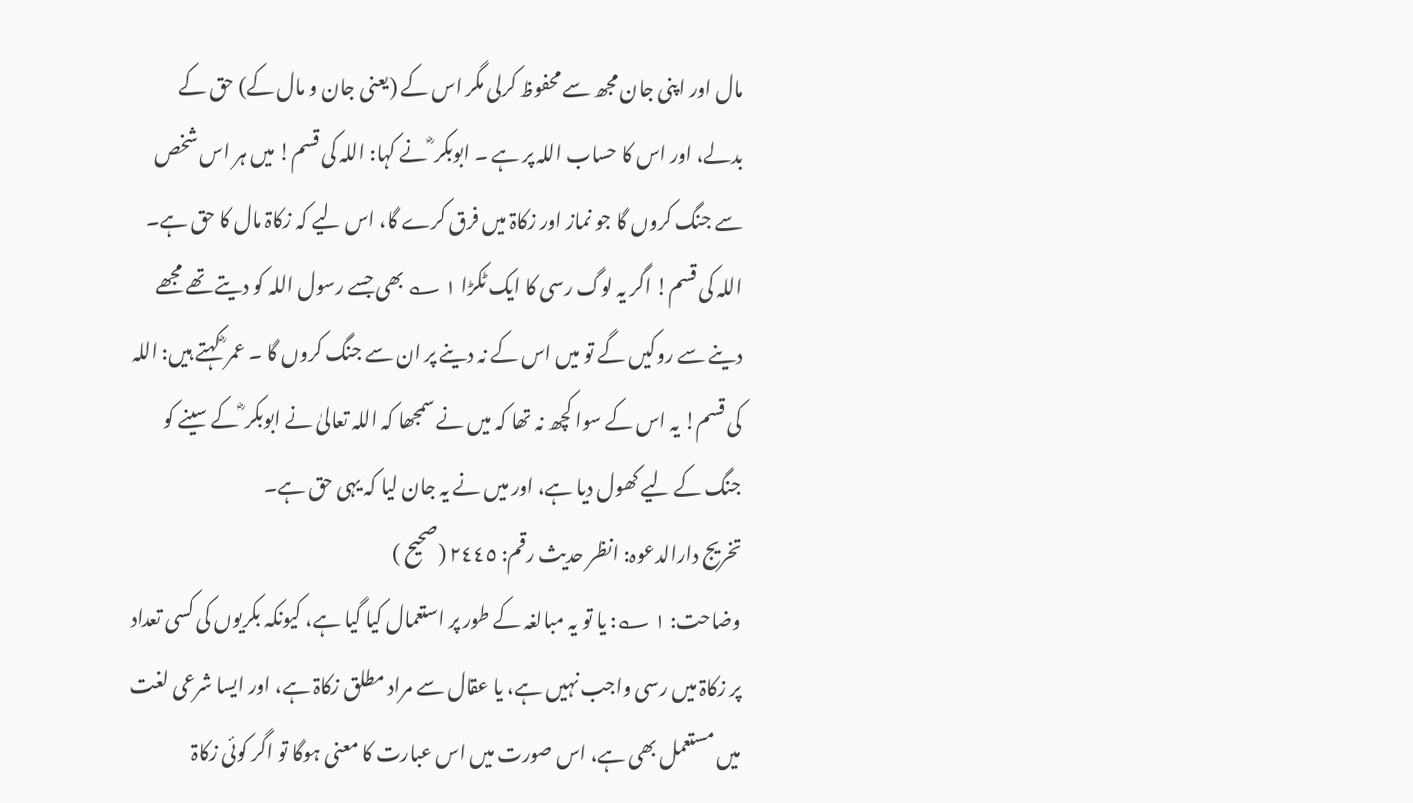مال اور اپنی جان مجھ سے محفوظ کرلی مگر اس کے (یعنی جان و مال کے) حق کے بدلے، اور اس کا حساب اللہ پر ہے ۔ ابوبکر ؓ نے کہا: اللہ کی قسم! میں ہر اس شخص سے جنگ کروں گا جو نماز اور زکاۃ میں فرق کرے گا، اس لیے کہ زکاۃ مال کا حق ہے۔ اللہ کی قسم! اگر یہ لوگ رسی کا ایک ٹکڑا ١ ؎ بھی جسے رسول اللہ کو دیتے تھے مجھے دینے سے روکیں گے تو میں اس کے نہ دینے پر ان سے جنگ کروں گا ۔ عمر ؓ کہتے ہیں: اللہ کی قسم! یہ اس کے سوا کچھ نہ تھا کہ میں نے سمجھا کہ اللہ تعالیٰ نے ابوبکر ؓ کے سینے کو جنگ کے لیے کھول دیا ہے، اور میں نے یہ جان لیا کہ یہی حق ہے۔
تخریج دارالدعوہ: انظر حدیث رقم: ٢٤٤٥ (صحیح )
وضاحت: ١ ؎: یا تو یہ مبالغہ کے طور پر استعمال کیا گیا ہے، کیونکہ بکریوں کی کسی تعداد پر زکاۃ میں رسی واجب نہیں ہے، یا عقال سے مراد مطلق زکاۃ ہے، اور ایسا شرعی لغت میں مستعمل بھی ہے، اس صورت میں اس عبارت کا معنی ہوگا تو اگر کوئی زکاۃ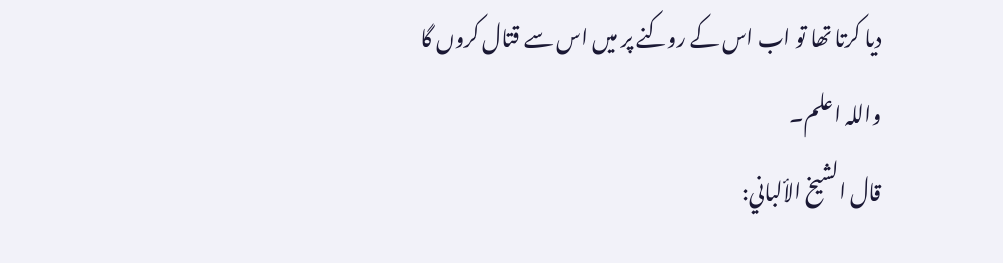دیا کرتا تھا تو اب اس کے روکنے پر میں اس سے قتال کروں گا واللہ اعلم۔
قال الشيخ الألباني: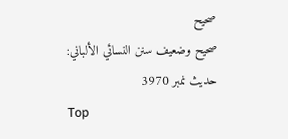صحيح
صحيح وضعيف سنن النسائي الألباني: حديث نمبر 3970
Top